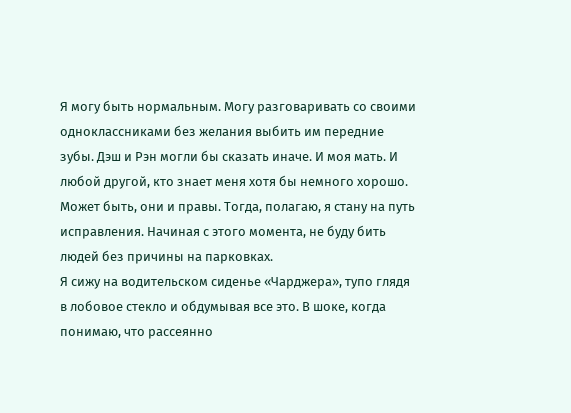Я могу быть нормальным. Могу разговаривать со своими одноклассниками без желания выбить им передние зубы. Дэш и Рэн могли бы сказать иначе. И моя мать. И любой другой, кто знает меня хотя бы немного хорошо. Может быть, они и правы. Тогда, полагаю, я стану на путь исправления. Начиная с этого момента, не буду бить людей без причины на парковках.
Я сижу на водительском сиденье «Чарджера», тупо глядя в лобовое стекло и обдумывая все это. В шоке, когда понимаю, что рассеянно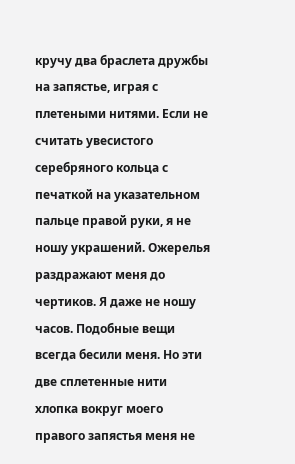кручу два браслета дружбы на запястье, играя с плетеными нитями. Если не считать увесистого серебряного кольца с печаткой на указательном пальце правой руки, я не ношу украшений. Ожерелья раздражают меня до чертиков. Я даже не ношу часов. Подобные вещи всегда бесили меня. Но эти две сплетенные нити хлопка вокруг моего правого запястья меня не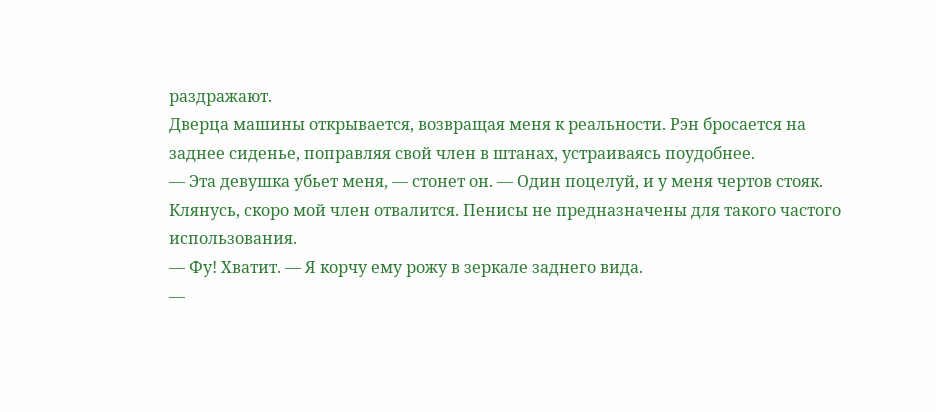раздражают.
Дверца машины открывается, возвращая меня к реальности. Рэн бросается на заднее сиденье, поправляя свой член в штанах, устраиваясь поудобнее.
— Эта девушка убьет меня, — стонет он. — Один поцелуй, и у меня чертов стояк. Клянусь, скоро мой член отвалится. Пенисы не предназначены для такого частого использования.
— Фу! Хватит. — Я корчу ему рожу в зеркале заднего вида.
—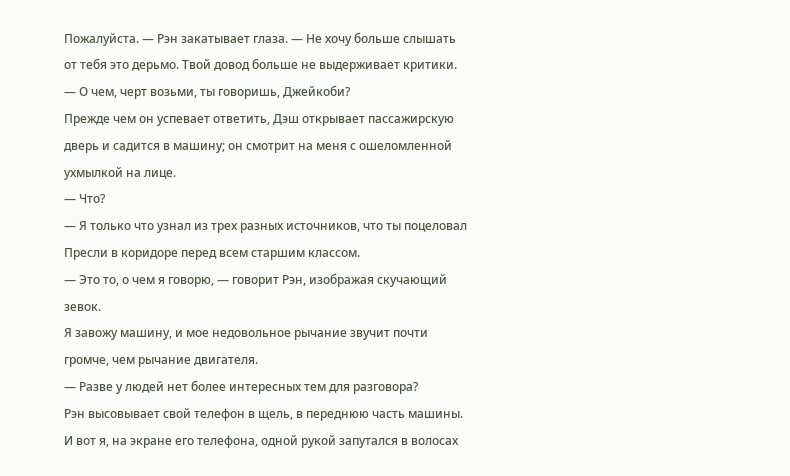Пожалуйста. — Рэн закатывает глаза. — Не хочу больше слышать от тебя это дерьмо. Твой довод больше не выдерживает критики.
— О чем, черт возьми, ты говоришь, Джейкоби?
Прежде чем он успевает ответить, Дэш открывает пассажирскую дверь и садится в машину; он смотрит на меня с ошеломленной ухмылкой на лице.
— Что?
— Я только что узнал из трех разных источников, что ты поцеловал Пресли в коридоре перед всем старшим классом.
— Это то, о чем я говорю, — говорит Рэн, изображая скучающий зевок.
Я завожу машину, и мое недовольное рычание звучит почти громче, чем рычание двигателя.
— Разве у людей нет более интересных тем для разговора?
Рэн высовывает свой телефон в щель, в переднюю часть машины. И вот я, на экране его телефона, одной рукой запутался в волосах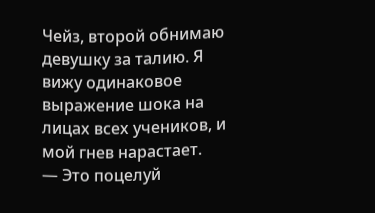Чейз, второй обнимаю девушку за талию. Я вижу одинаковое выражение шока на лицах всех учеников, и мой гнев нарастает.
— Это поцелуй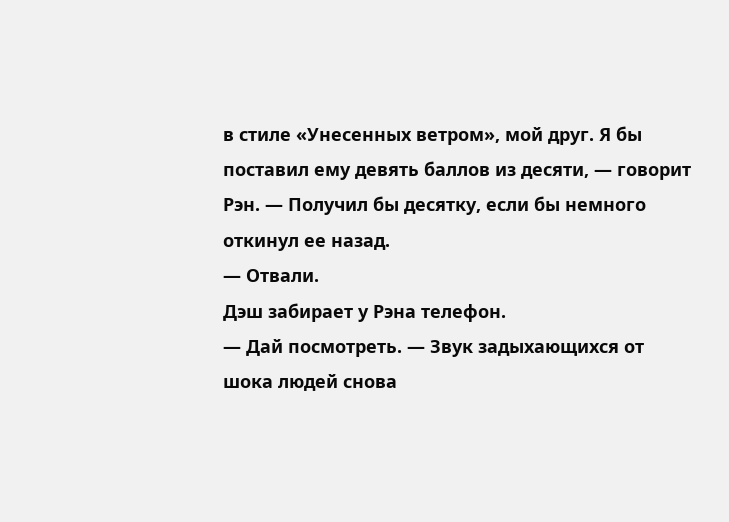в стиле «Унесенных ветром», мой друг. Я бы поставил ему девять баллов из десяти, — говорит Рэн. — Получил бы десятку, если бы немного откинул ее назад.
— Отвали.
Дэш забирает у Рэна телефон.
— Дай посмотреть. — Звук задыхающихся от шока людей снова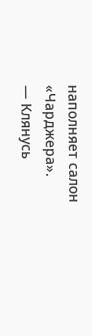наполняет салон «Чарджера».
— Клянусь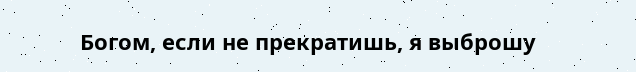Богом, если не прекратишь, я выброшу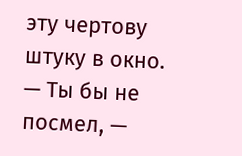эту чертову штуку в окно.
— Ты бы не посмел, —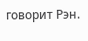говорит Рэн.